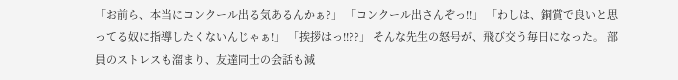「お前ら、本当にコンクール出る気あるんかぁ?」 「コンクール出さんぞっ!!」 「わしは、銅賞で良いと思ってる奴に指導したくないんじゃぁ!」 「挨拶はっ!!??」 そんな先生の怒号が、飛び交う毎日になった。 部員のストレスも溜まり、友達同士の会話も減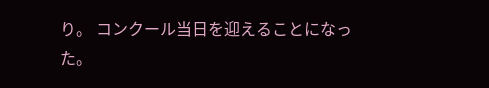り。 コンクール当日を迎えることになった。